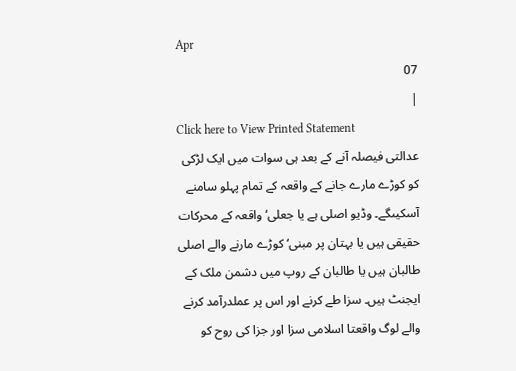Apr
07
|
Click here to View Printed Statement
عدالتی فیصلہ آنے کے بعد ہی سوات میں ایک لڑکی کو کوڑے مارے جانے کے واقعہ کے تمام پہلو سامنے آسکیںگے۔ وڈیو اصلی ہے یا جعلی‘ واقعہ کے محرکات حقیقی ہیں یا بہتان پر مبنی‘ کوڑے مارنے والے اصلی طالبان ہیں یا طالبان کے روپ میں دشمن ملک کے ایجنٹ ہیں۔ سزا طے کرنے اور اس پر عملدرآمد کرنے والے لوگ واقعتا اسلامی سزا اور جزا کی روح کو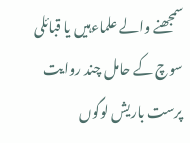سمجھنے والے علماءہیں یا قبائلی سوچ کے حامل چند روایت پرست باریش لوگوں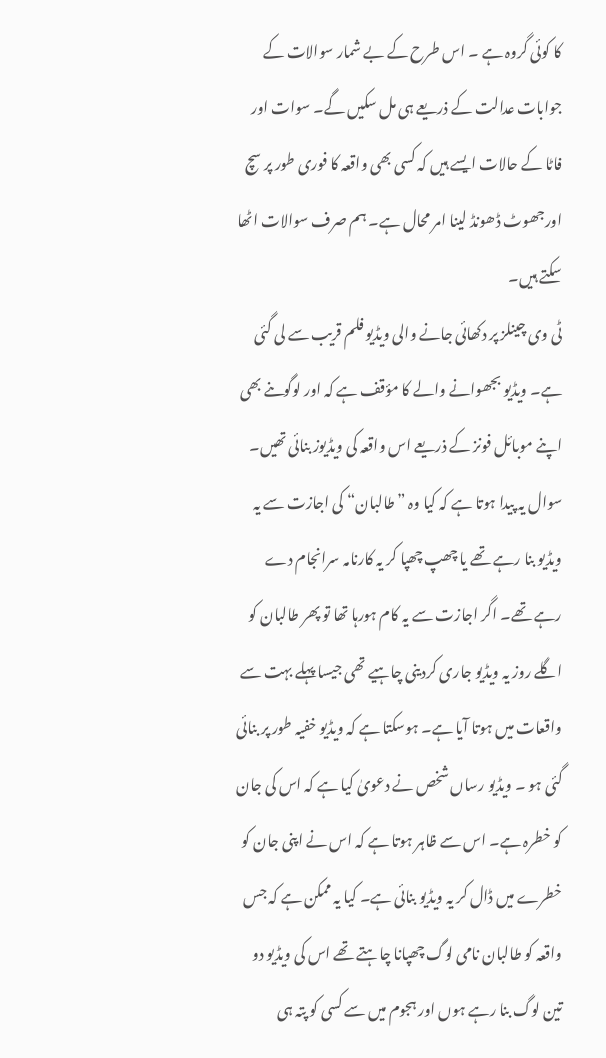کا کوئی گروہ ہے ۔ اس طرح کے بے شمار سوالات کے جوابات عدالت کے ذریعے ہی مل سکیں گے۔ سوات اور فاٹا کے حالات ایسے ہیں کہ کسی بھی واقعہ کا فوری طور پر سچ اورجھوٹ ڈھونڈ لینا امر محال ہے۔ ہم صرف سوالات اٹھا سکتے ہیں۔
ٹی وی چینلز پر دکھائی جانے والی ویڈیو فلم قریب سے لی گئی ہے۔ ویڈیو بجھوانے والے کا مؤقف ہے کہ اور لوگوںنے بھی اپنے موبائل فونز کے ذریعے اس واقعہ کی ویڈیوز بنائی تھیں۔ سوال یہ پیدا ہوتا ہے کہ کیا وہ ”طالبان“ کی اجازت سے یہ ویڈیو بنا رہے تھے یا چھپ چھپا کر یہ کارنامہ سرانجام دے رہے تھے۔ اگر اجازت سے یہ کام ہورہا تھا تو پھر طالبان کو اگلے روز یہ ویڈیو جاری کردینی چاہیے تھی جیسا پہلے بہت سے واقعات میں ہوتا آیا ہے۔ ہوسکتا ہے کہ ویڈیو خفیہ طور پر بنائی گئی ہو ۔ ویڈیو رساں شخص نے دعویٰ کیا ہے کہ اس کی جان کو خطرہ ہے۔ اس سے ظاہر ہوتا ہے کہ اس نے اپنی جان کو خطرے میں ڈال کر یہ ویڈیو بنائی ہے۔ کیا یہ ممکن ہے کہ جس واقعہ کو طالبان نامی لوگ چھپانا چاہتے تھے اس کی ویڈیو دو تین لوگ بنا رہے ہوں اور ہجوم میں سے کسی کو پتہ ہی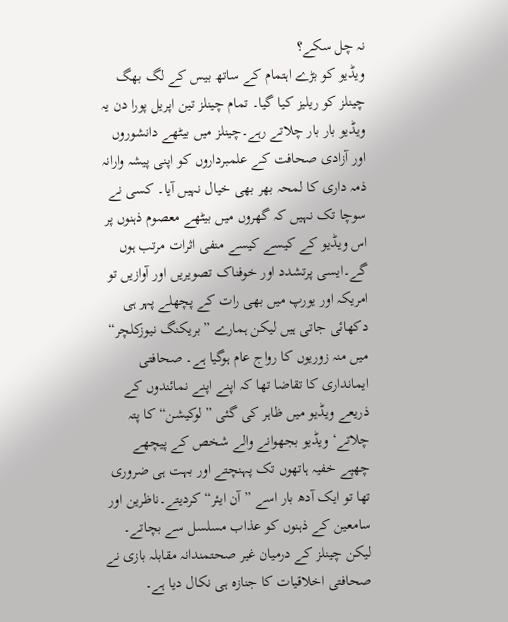نہ چل سکے؟
ویڈیو کو بڑے اہتمام کے ساتھ بیس کے لگ بھگ چینلز کو ریلیز کیا گیا۔ تمام چینلز تین اپریل پورا دن یہ ویڈیو بار بار چلاتے رہے۔چینلز میں بیٹھے دانشوروں اور آزادی صحافت کے علمبرداروں کو اپنی پیشہ وارانہ ذمہ داری کا لمحہ بھر بھی خیال نہیں آیا۔ کسی نے سوچا تک نہیں کہ گھروں میں بیٹھے معصوم ذہنوں پر اس ویڈیو کے کیسے کیسے منفی اثرات مرتب ہوں گے۔ایسی پرتشدد اور خوفناک تصویریں اور آوازیں تو امریکہ اور یورپ میں بھی رات کے پچھلے پہر ہی دکھائی جاتی ہیں لیکن ہمارے ”بریکنگ نیوزکلچر“ میں منہ زوریوں کا رواج عام ہوگیا ہے۔ صحافتی ایمانداری کا تقاضا تھا کہ اپنے اپنے نمائندوں کے ذریعے ویڈیو میں ظاہر کی گئی ”لوکیشن“ کا پتہ چلاتے‘ ویڈیو بجھوانے والے شخص کے پیچھے چھپے خفیہ ہاتھوں تک پہنچتے اور بہت ہی ضروری تھا تو ایک آدھ بار اسے ”آن ایئر“ کردیتے۔ناظرین اور سامعین کے ذہنوں کو عذاب مسلسل سے بچاتے۔ لیکن چینلز کے درمیان غیر صحتمندانہ مقابلہ بازی نے صحافتی اخلاقیات کا جنازہ ہی نکال دیا ہے۔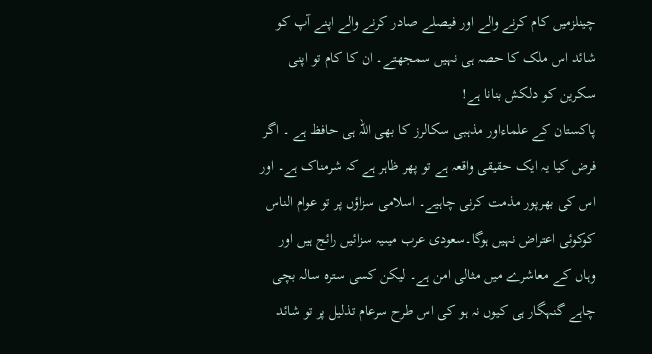چینلزمیں کام کرنے والے اور فیصلے صادر کرنے والے اپنے آپ کو شائد اس ملک کا حصہ ہی نہیں سمجھتے۔ ان کا کام تو اپنی سکرین کو دلکش بنانا ہے!
پاکستان کے علماءاور مذہبی سکالرز کا بھی اللہ ہی حافظ ہے ۔ اگر فرض کیا یہ ایک حقیقی واقعہ ہے تو پھر ظاہر ہے کہ شرمناک ہے۔ اور اس کی بھرپور مذمت کرنی چاہیے۔ اسلامی سزاؤں پر تو عوام الناس کوکوئی اعتراض نہیں ہوگا۔سعودی عرب میںیہ سزائیں رائج ہیں اور وہاں کے معاشرے میں مثالی امن ہے۔ لیکن کسی سترہ سالہ بچی چاہے گنہگار ہی کیوں نہ ہو کی اس طرح سرعام تذلیل پر تو شائد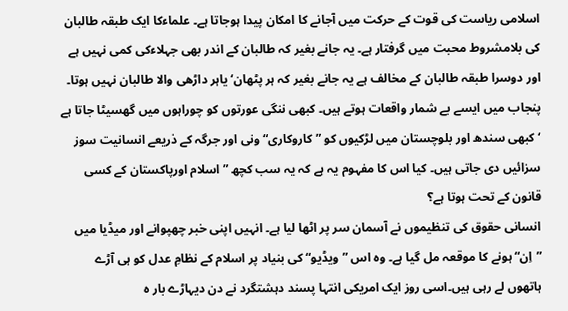اسلامی ریاست کی قوت کے حرکت میں آجانے کا امکان پیدا ہوجاتا ہے۔ علماءکا ایک طبقہ طالبان کی بلامشروط محبت میں گرفتار ہے۔ یہ جانے بغیر کہ طالبان کے اندر بھی جہلاءکی کمی نہیں ہے اور دوسرا طبقہ طالبان کے مخالف ہے یہ جانے بغیر کہ ہر پٹھان‘یاہر داڑھی والا طالبان نہیں ہوتا۔ پنجاب میں ایسے بے شمار واقعات ہوتے ہیں۔ کبھی ننگی عورتوں کو چوراہوں میں گھسیٹا جاتا ہے ‘ کبھی سندھ اور بلوچستان میں لڑکیوں کو ”کاروکاری“ ونی اور جرگہ کے ذریعے انسانیت سوز سزائیں دی جاتی ہیں۔ کیا اس کا مفہوم یہ ہے کہ یہ سب کچھ ”اسلام اورپاکستان کے کسی قانون کے تحت ہوتا ہے؟
انسانی حقوق کی تنظیموں نے آسمان سر پر اٹھا لیا ہے۔ انہیں اپنی خبر چھپوانے اور میڈیا میں ”اِن“ ہونے کا موقعہ مل گیا ہے۔ وہ اس ”ویڈیو“ کی بنیاد پر اسلام کے نظامِ عدل کو ہی آڑے ہاتھوں لے رہی ہیں۔اسی روز ایک امریکی انتہا پسند دہشتگرد نے دن دیہاڑے بار ہ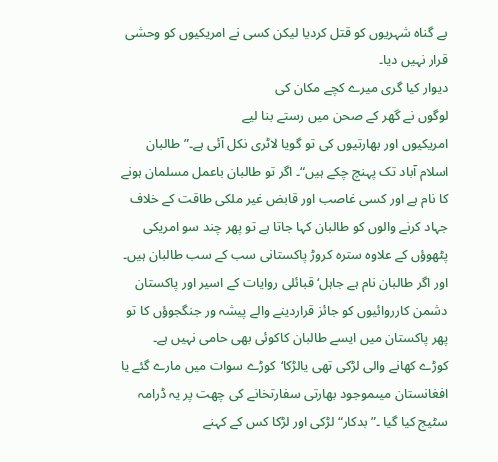بے گناہ شہریوں کو قتل کردیا لیکن کسی نے امریکیوں کو وحشی قرار نہیں دیا۔
دیوار کیا گری میرے کچے مکان کی
لوگوں نے گھر کے صحن میں رستے بنا لیے
امریکیوں اور بھارتیوں کی تو گویا لاٹری نکل آئی ہے۔”طالبان اسلام آباد تک پہنچ چکے ہیں“۔ اگر تو طالبان باعمل مسلمان ہونے کا نام ہے اور کسی غاصب اور قابض غیر ملکی طاقت کے خلاف جہاد کرنے والوں کو طالبان کہا جاتا ہے تو پھر چند سو امریکی پٹھوؤں کے علاوہ سترہ کروڑ پاکستانی سب کے سب طالبان ہیں۔ اور اگر طالبان نام ہے جاہل‘ قبائلی روایات کے اسیر اور پاکستان دشمن کارروائیوں کو جائز قراردینے والے پیشہ ور جنگجوؤں کا تو پھر پاکستان میں ایسے طالبان کاکوئی بھی حامی نہیں ہے۔
کوڑے کھانے والی لڑکی تھی یالڑکا‘کوڑے سوات میں مارے گئے یا افغانستان میںموجود بھارتی سفارتخانے کی چھت پر یہ ڈرامہ سٹیج کیا گیا ۔”بدکار“ لڑکی اور لڑکا کس کے کہنے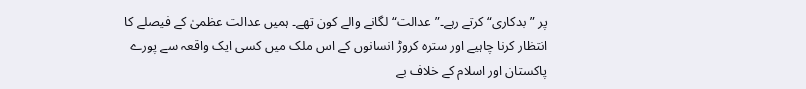پر ”بدکاری“ کرتے رہے۔”عدالت“ لگانے والے کون تھے۔ ہمیں عدالت عظمیٰ کے فیصلے کا انتظار کرنا چاہیے اور سترہ کروڑ انسانوں کے اس ملک میں کسی ایک واقعہ سے پورے پاکستان اور اسلام کے خلاف بے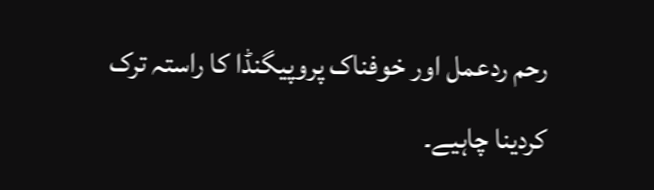رحم ردعمل اور خوفناک پروپیگنڈا کا راستہ ترک کردینا چاہیے۔